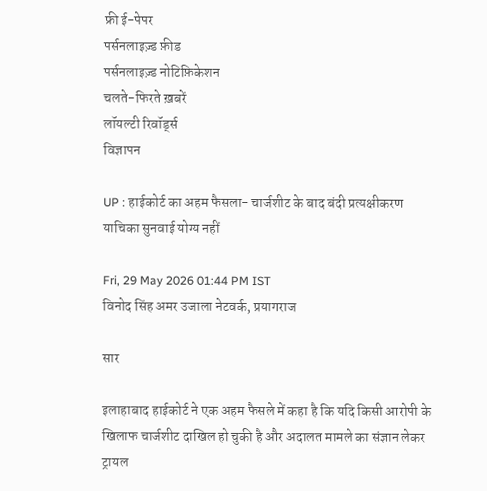फ्री ई-पेपर
पर्सनलाइज़्ड फ़ीड
पर्सनलाइज़्ड नोटिफ़िकेशन
चलते-फिरते ख़बरें
लॉयल्टी रिवॉर्ड्स
विज्ञापन

UP : हाईकोर्ट का अहम फैसला- चार्जशीट के बाद बंदी प्रत्यक्षीकरण याचिका सुनवाई योग्य नहीं

Fri, 29 May 2026 01:44 PM IST
विनोद सिंह अमर उजाला नेटवर्क, प्रयागराज

सार

इलाहाबाद हाईकोर्ट ने एक अहम फैसले में कहा है कि यदि किसी आरोपी के खिलाफ चार्जशीट दाखिल हो चुकी है और अदालत मामले का संज्ञान लेकर ट्रायल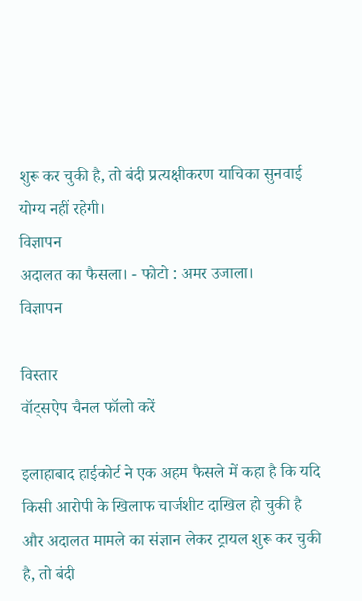शुरू कर चुकी है, तो बंदी प्रत्यक्षीकरण याचिका सुनवाई योग्य नहीं रहेगी।
विज्ञापन
अदालत का फैसला। - फोटो : अमर उजाला।
विज्ञापन

विस्तार
वॉट्सऐप चैनल फॉलो करें

इलाहाबाद हाईकोर्ट ने एक अहम फैसले में कहा है कि यदि किसी आरोपी के खिलाफ चार्जशीट दाखिल हो चुकी है और अदालत मामले का संज्ञान लेकर ट्रायल शुरू कर चुकी है, तो बंदी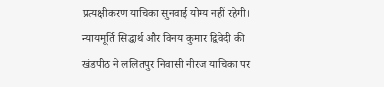प्रत्यक्षीकरण याचिका सुनवाई योग्य नहीं रहेगी। न्यायमूर्ति सिद्धार्थ और विनय कुमार द्विवेदी की खंडपीठ ने ललितपुर निवासी नीरज याचिका पर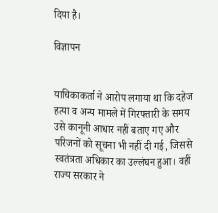दिया है।

विज्ञापन


याचिकाकर्ता ने आरोप लगाया था कि दहेज हत्या व अन्य मामले में गिरफ्तारी के समय उसे कानूनी आधार नहीं बताए गए और परिजनों को सूचना भी नहीं दी गई, जिससे स्वतंत्रता अधिकार का उल्लंघन हुआ। वहीं राज्य सरकार ने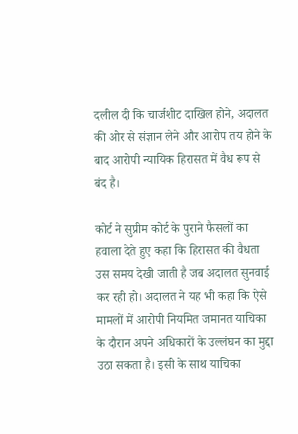दलील दी कि चार्जशीट दाखिल होने, अदालत की ओर से संज्ञान लेने और आरोप तय होने के बाद आरोपी न्यायिक हिरासत में वैध रूप से बंद है।

कोर्ट ने सुप्रीम कोर्ट के पुराने फैसलों का हवाला देते हुए कहा कि हिरासत की वैधता उस समय देखी जाती है जब अदालत सुनवाई कर रही हो। अदालत ने यह भी कहा कि ऐसे मामलों में आरोपी नियमित जमानत याचिका के दौरान अपने अधिकारों के उल्लंघन का मुद्दा उठा सकता है। इसी के साथ याचिका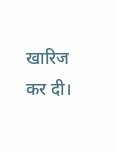खारिज कर दी।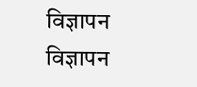विज्ञापन
विज्ञापन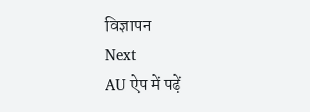विज्ञापन
Next
AU ऐप में पढ़ें